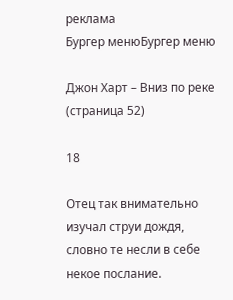реклама
Бургер менюБургер меню

Джон Харт – Вниз по реке (страница 52)

18

Отец так внимательно изучал струи дождя, словно те несли в себе некое послание.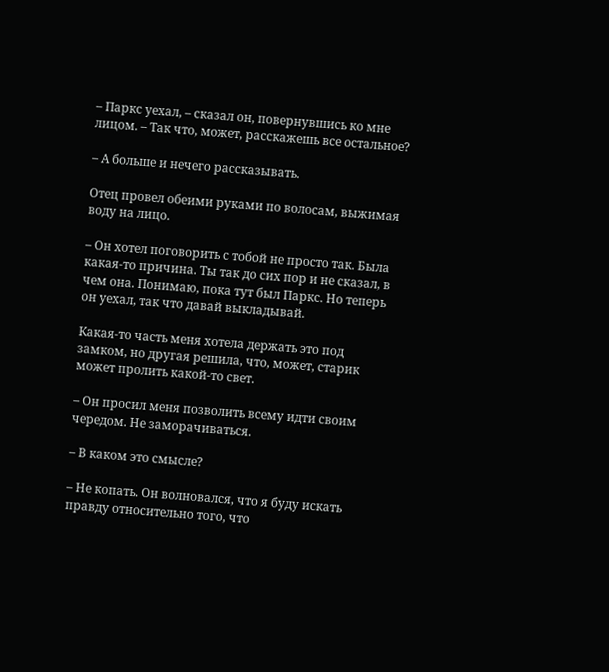– Паркс уехал, – сказал он, повернувшись ко мне лицом. – Так что, может, расскажешь все остальное?

– А больше и нечего рассказывать.

Отец провел обеими руками по волосам, выжимая воду на лицо.

– Он хотел поговорить с тобой не просто так. Была какая-то причина. Ты так до сих пор и не сказал, в чем она. Понимаю, пока тут был Паркс. Но теперь он уехал, так что давай выкладывай.

Какая-то часть меня хотела держать это под замком, но другая решила, что, может, старик может пролить какой-то свет.

– Он просил меня позволить всему идти своим чередом. Не заморачиваться.

– В каком это смысле?

– Не копать. Он волновался, что я буду искать правду относительно того, что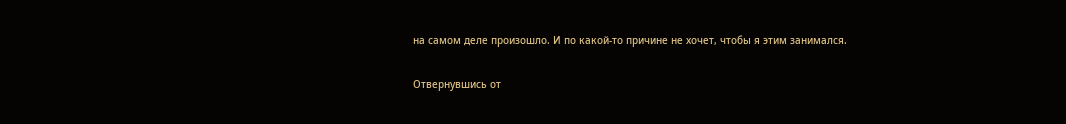на самом деле произошло. И по какой-то причине не хочет, чтобы я этим занимался.

Отвернувшись от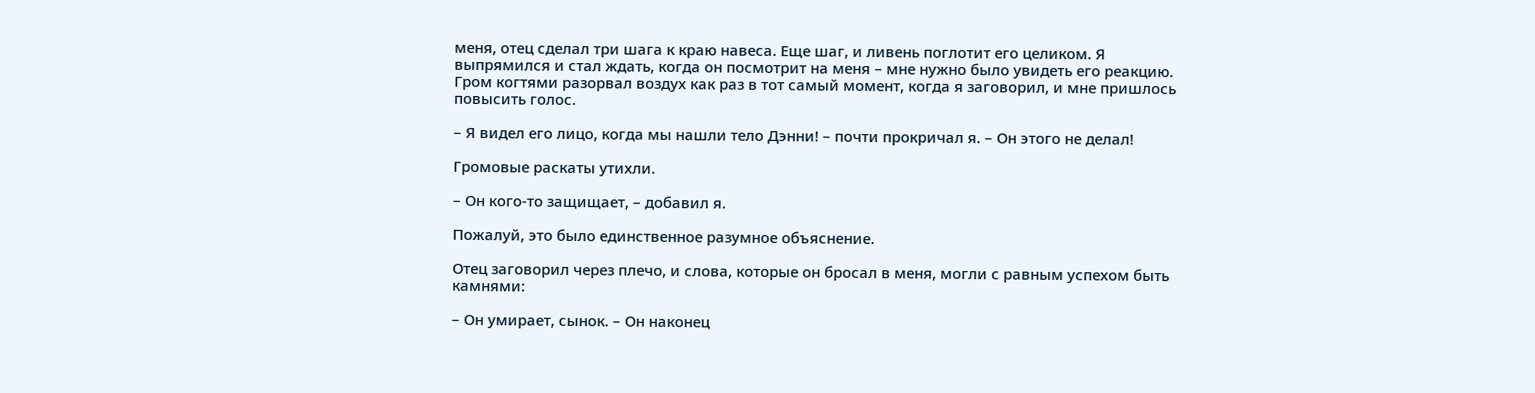меня, отец сделал три шага к краю навеса. Еще шаг, и ливень поглотит его целиком. Я выпрямился и стал ждать, когда он посмотрит на меня – мне нужно было увидеть его реакцию. Гром когтями разорвал воздух как раз в тот самый момент, когда я заговорил, и мне пришлось повысить голос.

– Я видел его лицо, когда мы нашли тело Дэнни! – почти прокричал я. – Он этого не делал!

Громовые раскаты утихли.

– Он кого-то защищает, – добавил я.

Пожалуй, это было единственное разумное объяснение.

Отец заговорил через плечо, и слова, которые он бросал в меня, могли с равным успехом быть камнями:

– Он умирает, сынок. – Он наконец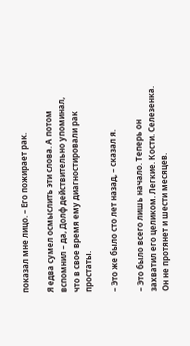показал мне лицо. – Его пожирает рак.

Я едва сумел осмыслить эти слова. А потом вспомнил – да, Долф действительно упоминал, что в свое время ему диагностировали рак простаты.

– Это же было сто лет назад, – сказал я.

– Это было всего лишь начало. Теперь он захватил его целиком. Легкие. Кости. Селезенка. Он не протянет и шести месяцев.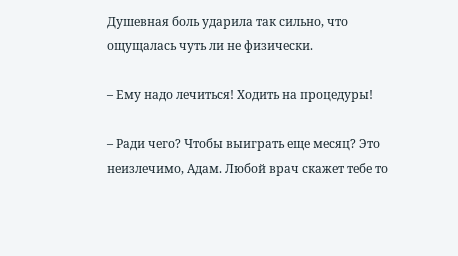Душевная боль ударила так сильно, что ощущалась чуть ли не физически.

– Ему надо лечиться! Ходить на процедуры!

– Ради чего? Чтобы выиграть еще месяц? Это неизлечимо, Адам. Любой врач скажет тебе то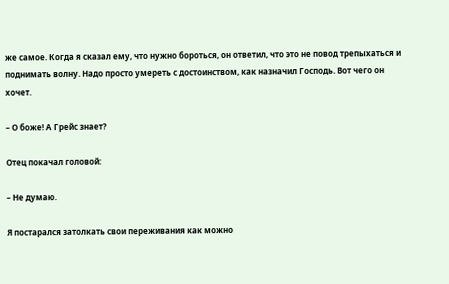же самое. Когда я сказал ему, что нужно бороться, он ответил, что это не повод трепыхаться и поднимать волну. Надо просто умереть с достоинством, как назначил Господь. Вот чего он хочет.

– О боже! А Грейс знает?

Отец покачал головой:

– Не думаю.

Я постарался затолкать свои переживания как можно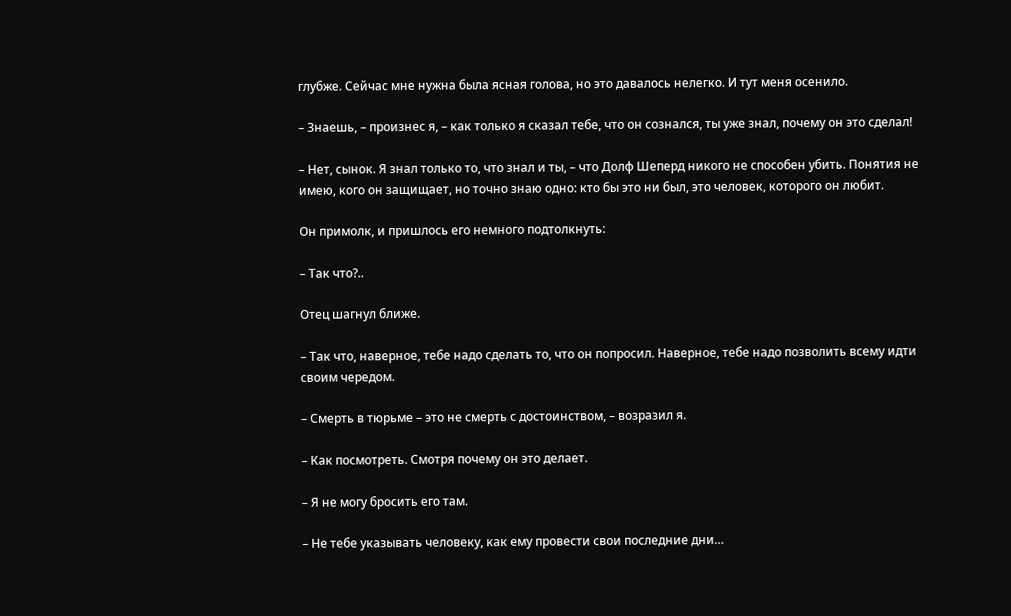глубже. Сейчас мне нужна была ясная голова, но это давалось нелегко. И тут меня осенило.

– Знаешь, – произнес я, – как только я сказал тебе, что он сознался, ты уже знал, почему он это сделал!

– Нет, сынок. Я знал только то, что знал и ты, – что Долф Шеперд никого не способен убить. Понятия не имею, кого он защищает, но точно знаю одно: кто бы это ни был, это человек, которого он любит.

Он примолк, и пришлось его немного подтолкнуть:

– Так что?..

Отец шагнул ближе.

– Так что, наверное, тебе надо сделать то, что он попросил. Наверное, тебе надо позволить всему идти своим чередом.

– Смерть в тюрьме – это не смерть с достоинством, – возразил я.

– Как посмотреть. Смотря почему он это делает.

– Я не могу бросить его там.

– Не тебе указывать человеку, как ему провести свои последние дни…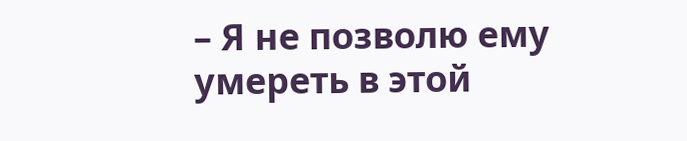– Я не позволю ему умереть в этой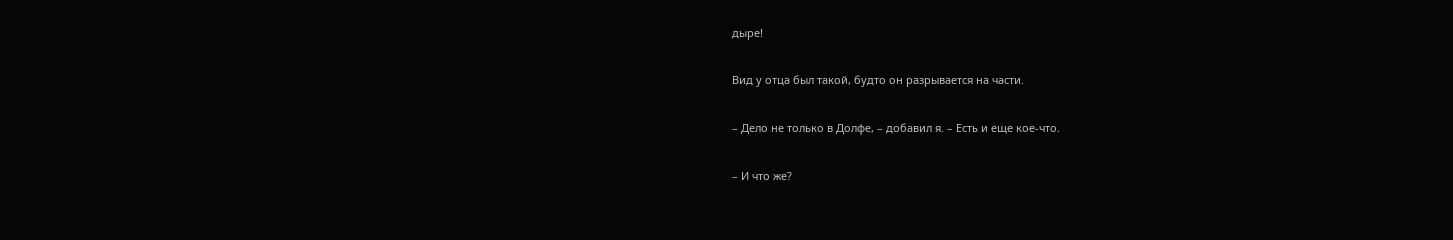дыре!

Вид у отца был такой, будто он разрывается на части.

– Дело не только в Долфе, – добавил я. – Есть и еще кое-что.

– И что же?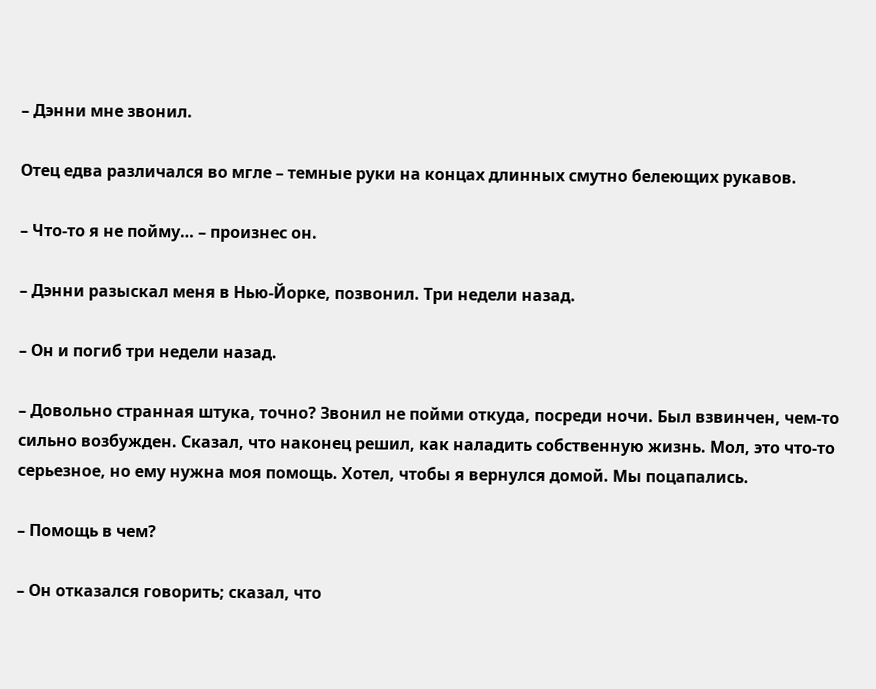– Дэнни мне звонил.

Отец едва различался во мгле – темные руки на концах длинных смутно белеющих рукавов.

– Что-то я не пойму… – произнес он.

– Дэнни разыскал меня в Нью-Йорке, позвонил. Три недели назад.

– Он и погиб три недели назад.

– Довольно странная штука, точно? Звонил не пойми откуда, посреди ночи. Был взвинчен, чем-то сильно возбужден. Сказал, что наконец решил, как наладить собственную жизнь. Мол, это что-то серьезное, но ему нужна моя помощь. Хотел, чтобы я вернулся домой. Мы поцапались.

– Помощь в чем?

– Он отказался говорить; сказал, что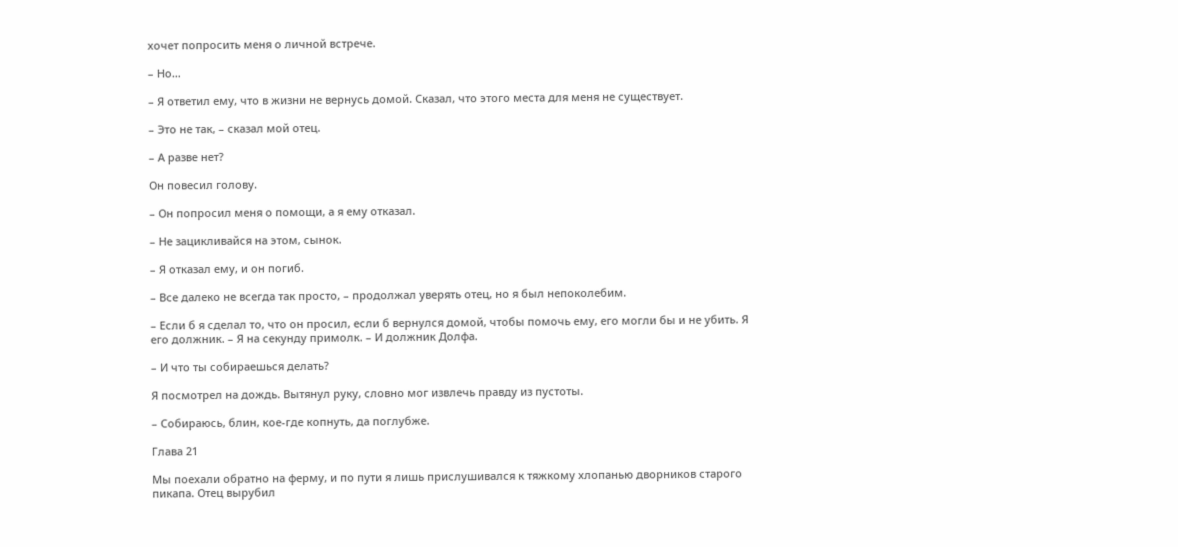хочет попросить меня о личной встрече.

– Но…

– Я ответил ему, что в жизни не вернусь домой. Сказал, что этого места для меня не существует.

– Это не так, – сказал мой отец.

– А разве нет?

Он повесил голову.

– Он попросил меня о помощи, а я ему отказал.

– Не зацикливайся на этом, сынок.

– Я отказал ему, и он погиб.

– Все далеко не всегда так просто, – продолжал уверять отец, но я был непоколебим.

– Если б я сделал то, что он просил, если б вернулся домой, чтобы помочь ему, его могли бы и не убить. Я его должник. – Я на секунду примолк. – И должник Долфа.

– И что ты собираешься делать?

Я посмотрел на дождь. Вытянул руку, словно мог извлечь правду из пустоты.

– Собираюсь, блин, кое-где копнуть, да поглубже.

Глава 21

Мы поехали обратно на ферму, и по пути я лишь прислушивался к тяжкому хлопанью дворников старого пикапа. Отец вырубил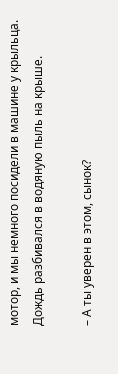мотор, и мы немного посидели в машине у крыльца. Дождь разбивался в водяную пыль на крыше.

– А ты уверен в этом, сынок?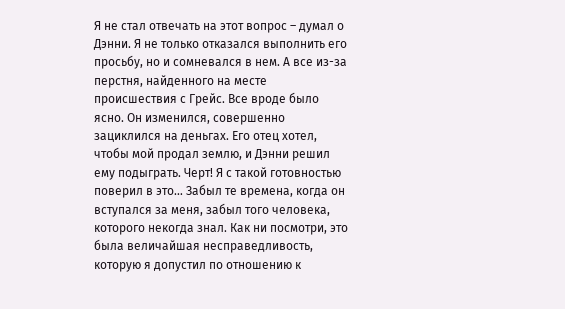Я не стал отвечать на этот вопрос – думал о Дэнни. Я не только отказался выполнить его просьбу, но и сомневался в нем. А все из-за перстня, найденного на месте происшествия с Грейс. Все вроде было ясно. Он изменился, совершенно зациклился на деньгах. Его отец хотел, чтобы мой продал землю, и Дэнни решил ему подыграть. Черт! Я с такой готовностью поверил в это… Забыл те времена, когда он вступался за меня, забыл того человека, которого некогда знал. Как ни посмотри, это была величайшая несправедливость, которую я допустил по отношению к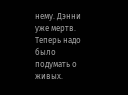нему. Дэнни уже мертв. Теперь надо было подумать о живых.